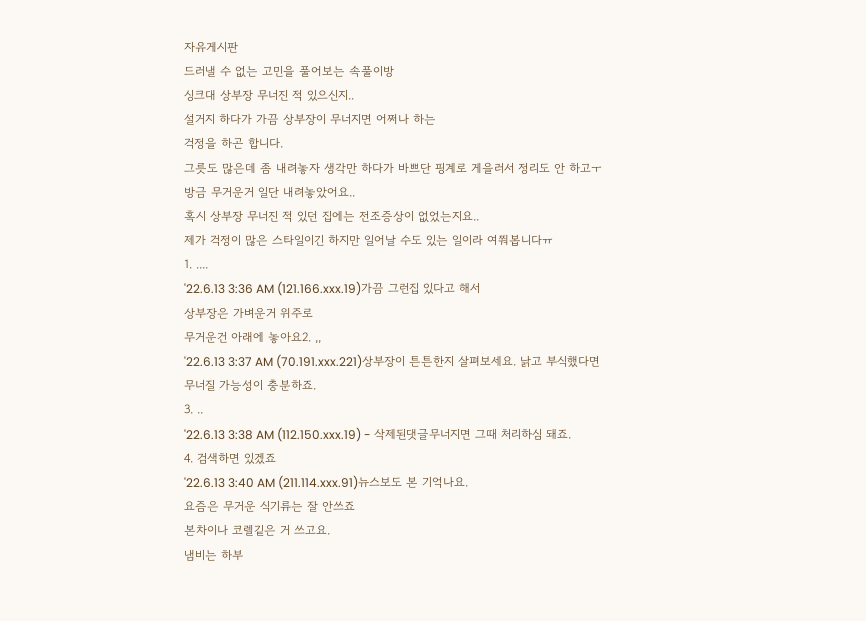자유게시판
드러낼 수 없는 고민을 풀어보는 속풀이방
싱크대 상부장 무너진 적 있으신지..
설거지 하다가 가끔 상부장이 무너지면 어쩌나 하는
걱정을 하곤 합니다.
그릇도 많은데 좀 내려놓자 생각만 하다가 바쁘단 핑계로 게을러서 정리도 안 하고ㅜ
방금 무거운거 일단 내려놓았어요..
혹시 상부장 무너진 적 있던 집에는 전조증상이 없었는지요..
제가 걱정이 많은 스타일이긴 하지만 일어날 수도 있는 일이라 여쭤봅니다ㅠ
1. ....
'22.6.13 3:36 AM (121.166.xxx.19)가끔 그런집 있다고 해서
상부장은 가벼운거 위주로
무거운건 아래에 놓아요2. ,,
'22.6.13 3:37 AM (70.191.xxx.221)상부장이 튼튼한지 살펴보세요. 낡고 부식했다면 무너질 가능성이 충분하죠.
3. ..
'22.6.13 3:38 AM (112.150.xxx.19) - 삭제된댓글무너지면 그때 처리하심 돼죠.
4. 검색하면 있겠죠
'22.6.13 3:40 AM (211.114.xxx.91)뉴스보도 본 기억나요.
요즘은 무거운 식기류는 잘 안쓰죠
본차이나 코렐깉은 거 쓰고요.
냄비는 하부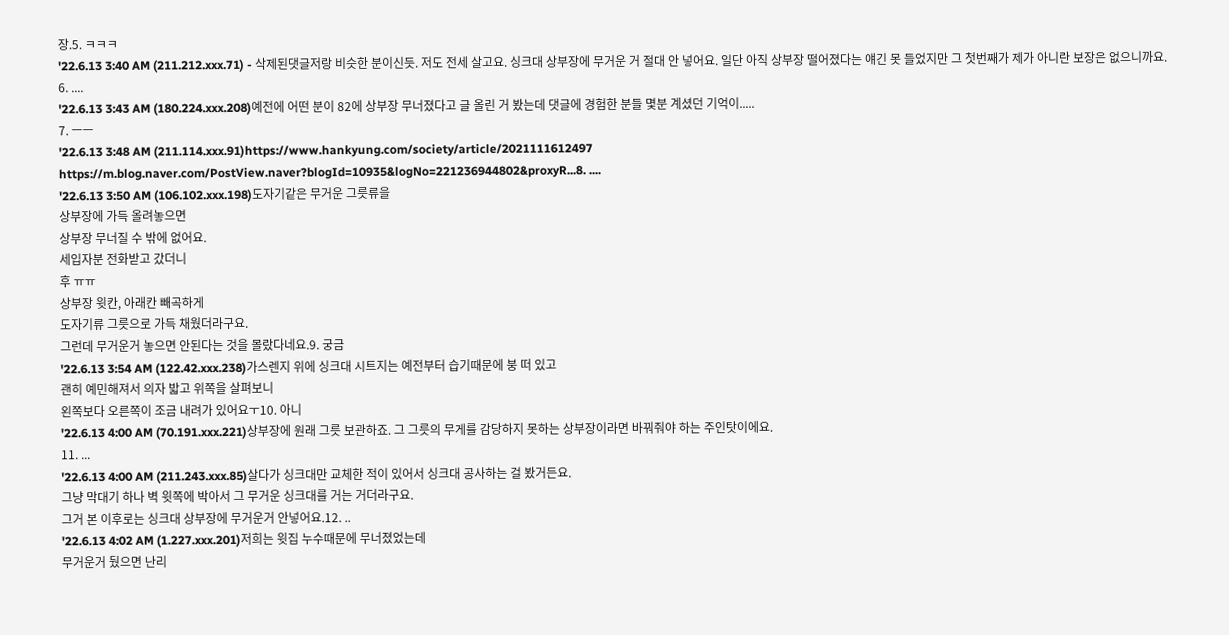장.5. ㅋㅋㅋ
'22.6.13 3:40 AM (211.212.xxx.71) - 삭제된댓글저랑 비슷한 분이신듯. 저도 전세 살고요. 싱크대 상부장에 무거운 거 절대 안 넣어요. 일단 아직 상부장 떨어졌다는 얘긴 못 들었지만 그 첫번째가 제가 아니란 보장은 없으니까요.
6. ....
'22.6.13 3:43 AM (180.224.xxx.208)예전에 어떤 분이 82에 상부장 무너졌다고 글 올린 거 봤는데 댓글에 경험한 분들 몇분 계셨던 기억이.....
7. ㅡㅡ
'22.6.13 3:48 AM (211.114.xxx.91)https://www.hankyung.com/society/article/2021111612497
https://m.blog.naver.com/PostView.naver?blogId=10935&logNo=221236944802&proxyR...8. ....
'22.6.13 3:50 AM (106.102.xxx.198)도자기같은 무거운 그릇류을
상부장에 가득 올려놓으면
상부장 무너질 수 밖에 없어요.
세입자분 전화받고 갔더니
후 ㅠㅠ
상부장 윗칸, 아래칸 빼곡하게
도자기류 그릇으로 가득 채웠더라구요.
그런데 무거운거 놓으면 안된다는 것을 몰랐다네요.9. 궁금
'22.6.13 3:54 AM (122.42.xxx.238)가스렌지 위에 싱크대 시트지는 예전부터 습기때문에 붕 떠 있고
괜히 예민해져서 의자 밟고 위쪽을 살펴보니
왼쪽보다 오른쪽이 조금 내려가 있어요ㅜ10. 아니
'22.6.13 4:00 AM (70.191.xxx.221)상부장에 원래 그릇 보관하죠. 그 그릇의 무게를 감당하지 못하는 상부장이라면 바꿔줘야 하는 주인탓이에요.
11. ...
'22.6.13 4:00 AM (211.243.xxx.85)살다가 싱크대만 교체한 적이 있어서 싱크대 공사하는 걸 봤거든요.
그냥 막대기 하나 벽 윗쪽에 박아서 그 무거운 싱크대를 거는 거더라구요.
그거 본 이후로는 싱크대 상부장에 무거운거 안넣어요.12. ..
'22.6.13 4:02 AM (1.227.xxx.201)저희는 윗집 누수때문에 무너졌었는데
무거운거 뒀으면 난리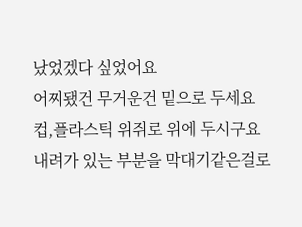났었겠다 싶었어요
어찌됐건 무거운건 밑으로 두세요
컵,플라스틱 위쥐로 위에 두시구요
내려가 있는 부분을 막대기같은걸로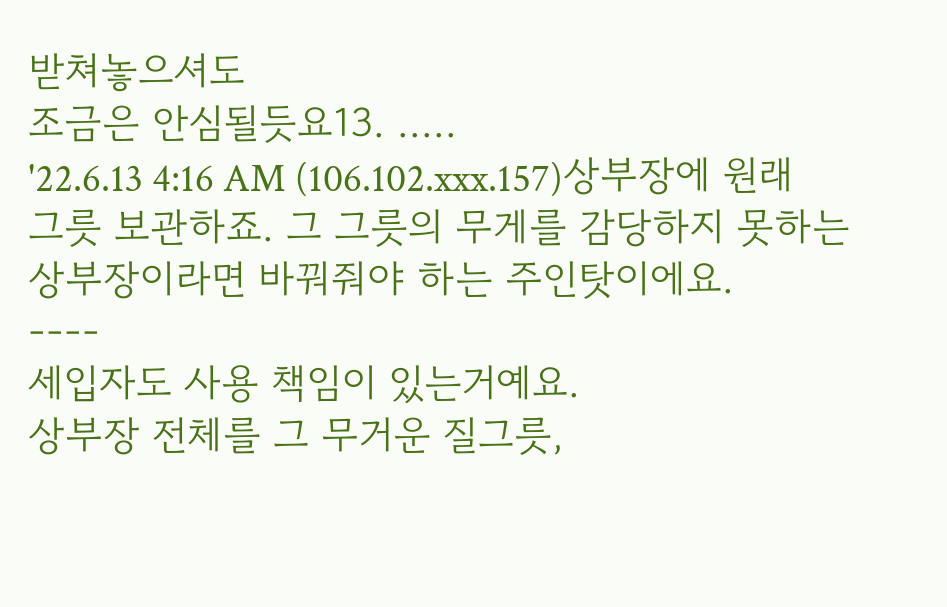받쳐놓으셔도
조금은 안심될듯요13. .....
'22.6.13 4:16 AM (106.102.xxx.157)상부장에 원래 그릇 보관하죠. 그 그릇의 무게를 감당하지 못하는 상부장이라면 바꿔줘야 하는 주인탓이에요.
----
세입자도 사용 책임이 있는거예요.
상부장 전체를 그 무거운 질그릇,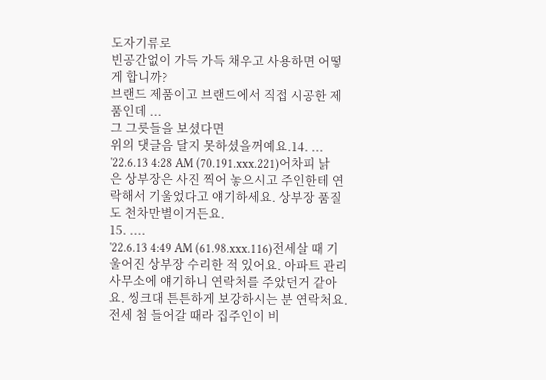도자기류로
빈공간없이 가득 가득 채우고 사용하면 어떻게 합니까?
브랜드 제품이고 브랜드에서 직접 시공한 제품인데 ...
그 그릇들을 보셨다면
위의 댓글음 달지 못하셨을꺼예요.14. ...
'22.6.13 4:28 AM (70.191.xxx.221)어차피 낡은 상부장은 사진 찍어 놓으시고 주인한테 연락해서 기울었다고 얘기하세요. 상부장 품질도 천차만별이거든요.
15. ....
'22.6.13 4:49 AM (61.98.xxx.116)전세살 때 기울어진 상부장 수리한 적 있어요. 아파트 관리사무소에 얘기하니 연락처를 주았던거 같아요. 씽크대 튼튼하게 보강하시는 분 연락처요. 전세 첨 들어갈 때라 집주인이 비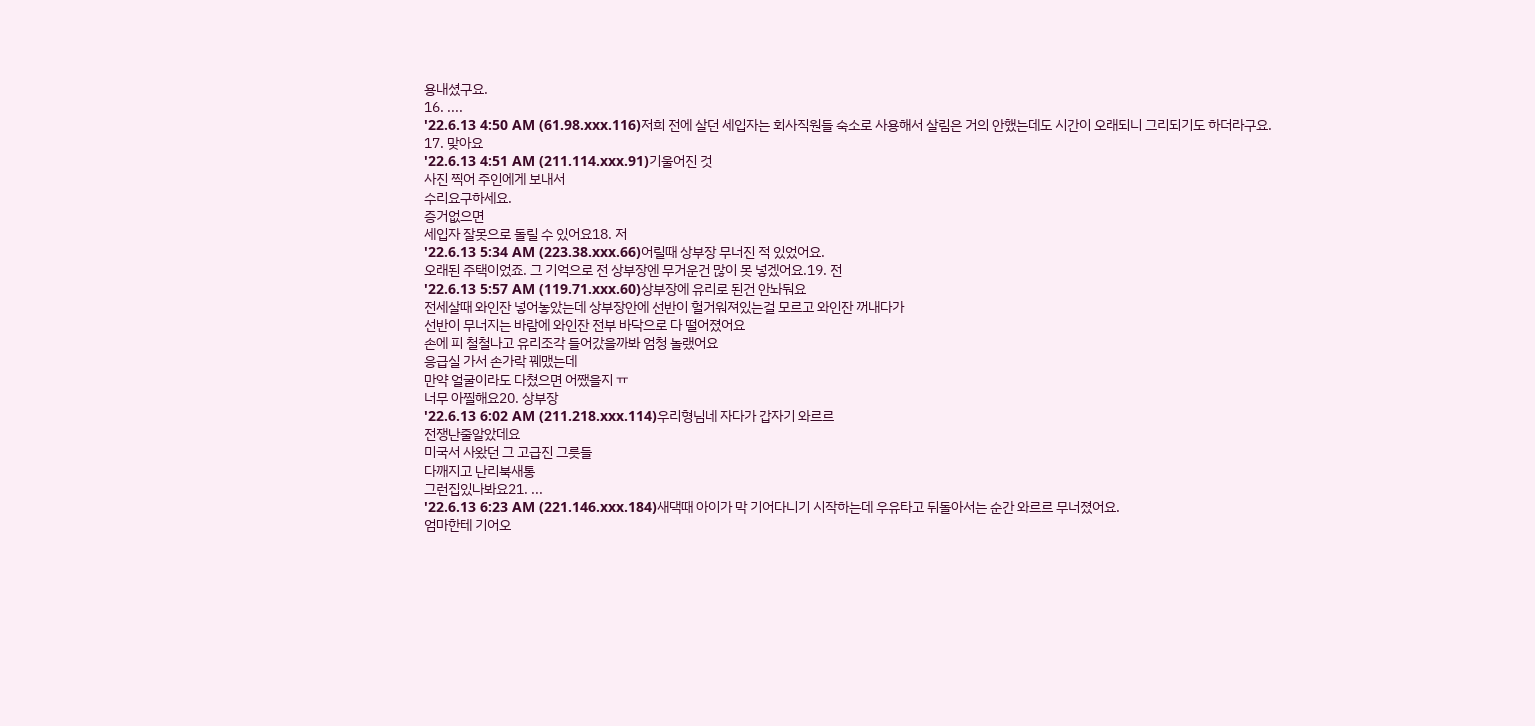용내셨구요.
16. ....
'22.6.13 4:50 AM (61.98.xxx.116)저희 전에 살던 세입자는 회사직원들 숙소로 사용해서 살림은 거의 안했는데도 시간이 오래되니 그리되기도 하더라구요.
17. 맞아요
'22.6.13 4:51 AM (211.114.xxx.91)기울어진 것
사진 찍어 주인에게 보내서
수리요구하세요.
증거없으면
세입자 잘못으로 돌릴 수 있어요18. 저
'22.6.13 5:34 AM (223.38.xxx.66)어릴때 상부장 무너진 적 있었어요.
오래된 주택이었죠. 그 기억으로 전 상부장엔 무거운건 많이 못 넣겠어요.19. 전
'22.6.13 5:57 AM (119.71.xxx.60)상부장에 유리로 된건 안놔둬요
전세살때 와인잔 넣어놓았는데 상부장안에 선반이 헐거워져있는걸 모르고 와인잔 꺼내다가
선반이 무너지는 바람에 와인잔 전부 바닥으로 다 떨어졌어요
손에 피 철철나고 유리조각 들어갔을까봐 엄청 놀랬어요
응급실 가서 손가락 꿰맸는데
만약 얼굴이라도 다쳤으면 어쨌을지 ㅠ
너무 아찔해요20. 상부장
'22.6.13 6:02 AM (211.218.xxx.114)우리형님네 자다가 갑자기 와르르
전쟁난줄알았데요
미국서 사왔던 그 고급진 그릇들
다깨지고 난리북새통
그런집있나봐요21. ...
'22.6.13 6:23 AM (221.146.xxx.184)새댁때 아이가 막 기어다니기 시작하는데 우유타고 뒤돌아서는 순간 와르르 무너졌어요.
엄마한테 기어오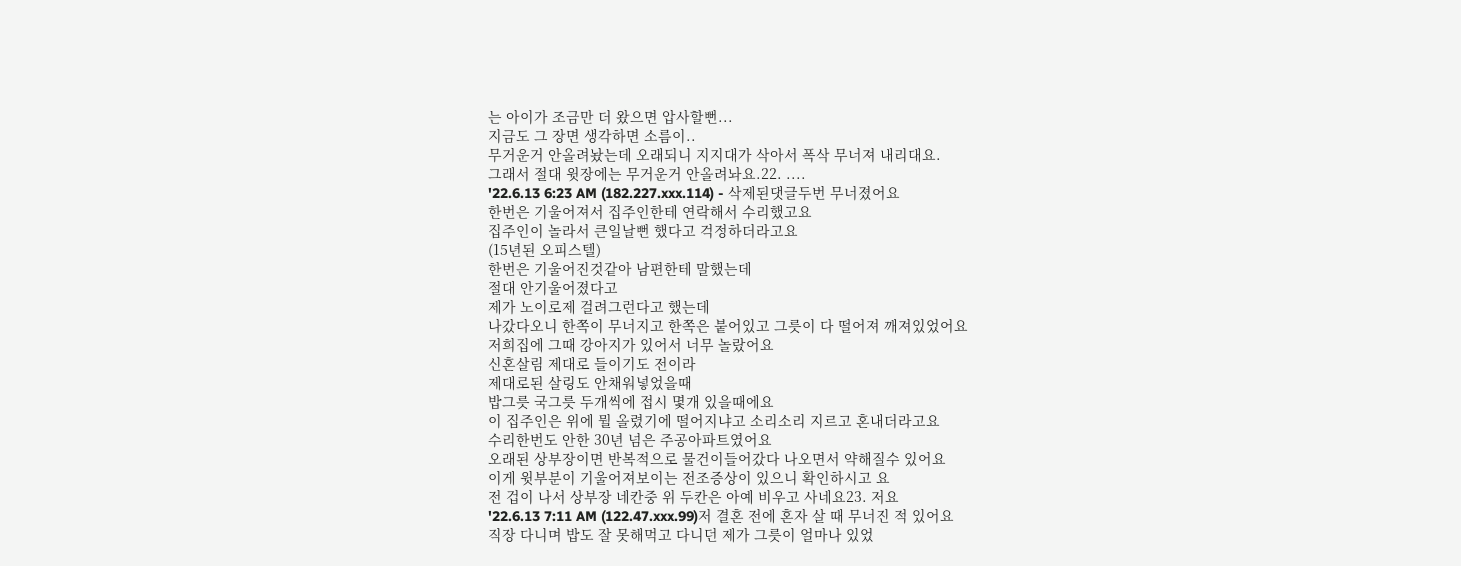는 아이가 조금만 더 왔으면 압사할뻔...
지금도 그 장면 생각하면 소름이..
무거운거 안올려놨는데 오래되니 지지대가 삭아서 폭삭 무너져 내리대요.
그래서 절대 윗장에는 무거운거 안올려놔요.22. ....
'22.6.13 6:23 AM (182.227.xxx.114) - 삭제된댓글두번 무너졌어요
한번은 기울어져서 집주인한테 연락해서 수리했고요
집주인이 놀라서 큰일날뻔 했다고 걱정하더라고요
(15년된 오피스텔)
한번은 기울어진것같아 남편한테 말했는데
절대 안기울어졌다고
제가 노이로제 걸려그런다고 했는데
나갔다오니 한쪽이 무너지고 한쪽은 붙어있고 그릇이 다 떨어져 깨져있었어요
저희집에 그때 강아지가 있어서 너무 놀랐어요
신혼살림 제대로 들이기도 전이라
제대로된 살링도 안채워넣었을때
밥그릇 국그릇 두개씩에 접시 몇개 있을때에요
이 집주인은 위에 뭘 올렸기에 떨어지냐고 소리소리 지르고 혼내더라고요
수리한번도 안한 30년 넘은 주공아파트였어요
오래된 상부장이면 반복적으로 물건이들어갔다 나오면서 약해질수 있어요
이게 윗부분이 기울어져보이는 전조증상이 있으니 확인하시고 요
전 겁이 나서 상부장 네칸중 위 두칸은 아예 비우고 사네요23. 저요
'22.6.13 7:11 AM (122.47.xxx.99)저 결혼 전에 혼자 살 때 무너진 적 있어요
직장 다니며 밥도 잘 못해먹고 다니던 제가 그릇이 얼마나 있었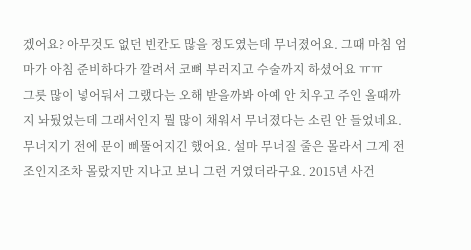겠어요? 아무것도 없던 빈칸도 많을 정도였는데 무너졌어요. 그때 마침 엄마가 아침 준비하다가 깔려서 코뼈 부러지고 수술까지 하셨어요 ㅠㅠ
그릇 많이 넣어둬서 그랬다는 오해 받을까봐 아예 안 치우고 주인 올때까지 놔뒀었는데 그래서인지 뭘 많이 채워서 무너졌다는 소린 안 들었네요. 무너지기 전에 문이 삐뚤어지긴 했어요. 설마 무너질 줄은 몰라서 그게 전조인지조차 몰랐지만 지나고 보니 그런 거였더라구요. 2015년 사건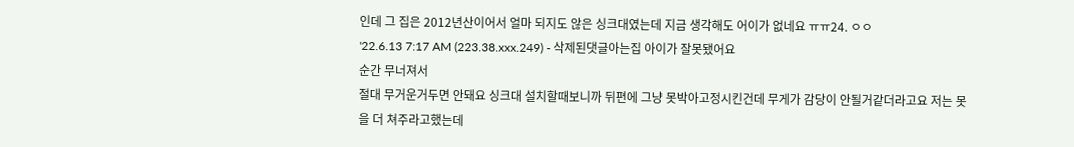인데 그 집은 2012년산이어서 얼마 되지도 않은 싱크대였는데 지금 생각해도 어이가 없네요 ㅠㅠ24. ㅇㅇ
'22.6.13 7:17 AM (223.38.xxx.249) - 삭제된댓글아는집 아이가 잘못됐어요
순간 무너져서
절대 무거운거두면 안돼요 싱크대 설치할때보니까 뒤편에 그냥 못박아고정시킨건데 무게가 감당이 안될거같더라고요 저는 못을 더 쳐주라고했는데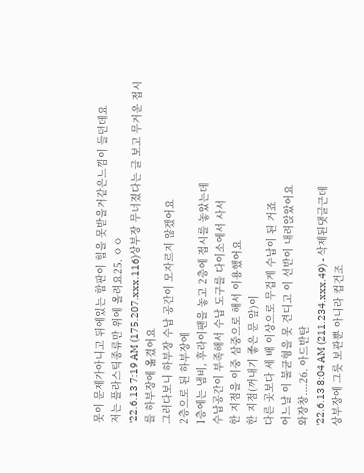못이 문제가아니고 뒤에있는 합판이 힘을 못받을거같은느낌이 들던데요
저는 플라스틱종류만 위에 올려요25. ㅇㅇ
'22.6.13 7:19 AM (175.207.xxx.116)상부장 무너졌다는 글 보고 무거운 접시를 하부장에 옮겼어요
그러다보니 하부장 수납 공간이 모자르지 않겠어요
2층으로 된 하부장에
1층에는 냄비, 후라이팬을 놓고 2층에 접시를 놓았는데
수납공간이 부족해서 수납 도구를 다이소에서 사서
한 지점을 이중 삼중으로 해서 이용했어요
한 지점(꺼내기 좋은 문 앞)이
다른 곳보다 세 배 이상으로 무겁게 수납이 된 거죠
어느날 이 불균형을 못 견디고 이 선반이 내려앉았어요
와장창....26. 아드반탄
'22.6.13 8:04 AM (211.234.xxx.49) - 삭제된댓글근데
상부장에 그릇 보관뿐 아니라 컵건조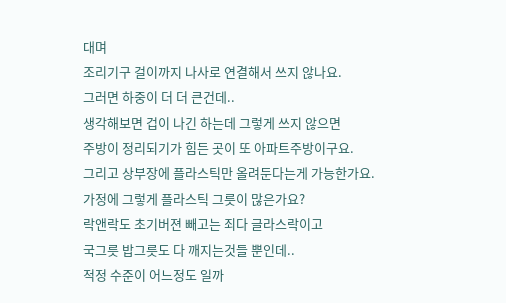대며
조리기구 걸이까지 나사로 연결해서 쓰지 않나요.
그러면 하중이 더 더 큰건데..
생각해보면 겁이 나긴 하는데 그렇게 쓰지 않으면
주방이 정리되기가 힘든 곳이 또 아파트주방이구요.
그리고 상부장에 플라스틱만 올려둔다는게 가능한가요.
가정에 그렇게 플라스틱 그릇이 많은가요?
락앤락도 초기버젼 빼고는 죄다 글라스락이고
국그릇 밥그릇도 다 깨지는것들 뿐인데..
적정 수준이 어느정도 일까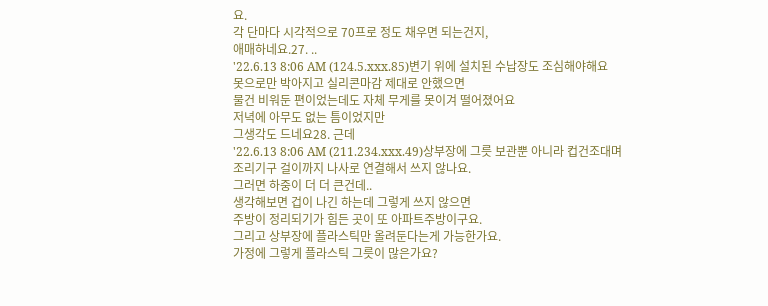요.
각 단마다 시각적으로 70프로 정도 채우면 되는건지,
애매하네요.27. ..
'22.6.13 8:06 AM (124.5.xxx.85)변기 위에 설치된 수납장도 조심해야해요
못으로만 박아지고 실리콘마감 제대로 안했으면
물건 비워둔 편이었는데도 자체 무게를 못이겨 떨어졌어요
저녁에 아무도 없는 틈이었지만
그생각도 드네요28. 근데
'22.6.13 8:06 AM (211.234.xxx.49)상부장에 그릇 보관뿐 아니라 컵건조대며
조리기구 걸이까지 나사로 연결해서 쓰지 않나요.
그러면 하중이 더 더 큰건데..
생각해보면 겁이 나긴 하는데 그렇게 쓰지 않으면
주방이 정리되기가 힘든 곳이 또 아파트주방이구요.
그리고 상부장에 플라스틱만 올려둔다는게 가능한가요.
가정에 그렇게 플라스틱 그릇이 많은가요?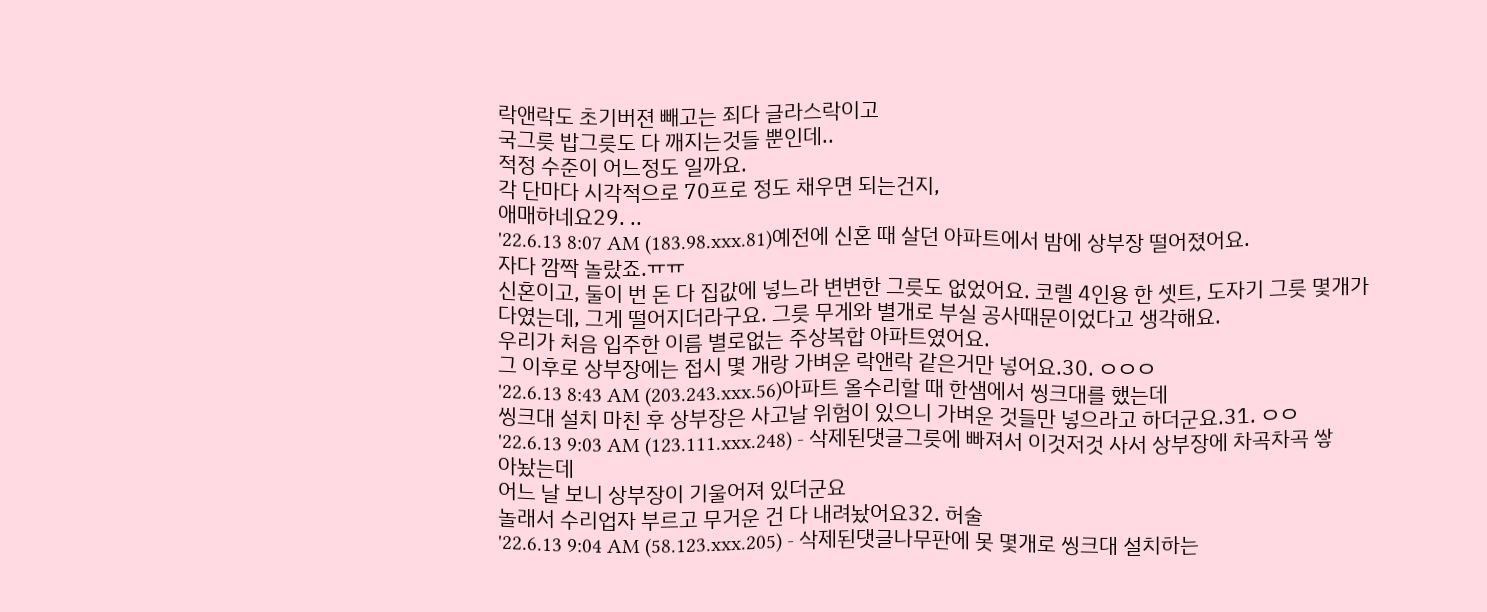락앤락도 초기버젼 빼고는 죄다 글라스락이고
국그릇 밥그릇도 다 깨지는것들 뿐인데..
적정 수준이 어느정도 일까요.
각 단마다 시각적으로 70프로 정도 채우면 되는건지,
애매하네요29. ..
'22.6.13 8:07 AM (183.98.xxx.81)예전에 신혼 때 살던 아파트에서 밤에 상부장 떨어졌어요.
자다 깜짝 놀랐죠.ㅠㅠ
신혼이고, 둘이 번 돈 다 집값에 넣느라 변변한 그릇도 없었어요. 코렐 4인용 한 셋트, 도자기 그릇 몇개가 다였는데, 그게 떨어지더라구요. 그릇 무게와 별개로 부실 공사때문이었다고 생각해요.
우리가 처음 입주한 이름 별로없는 주상복합 아파트였어요.
그 이후로 상부장에는 접시 몇 개랑 가벼운 락앤락 같은거만 넣어요.30. ㅇㅇㅇ
'22.6.13 8:43 AM (203.243.xxx.56)아파트 올수리할 때 한샘에서 씽크대를 했는데
씽크대 설치 마친 후 상부장은 사고날 위험이 있으니 가벼운 것들만 넣으라고 하더군요.31. ㅇㅇ
'22.6.13 9:03 AM (123.111.xxx.248) - 삭제된댓글그릇에 빠져서 이것저것 사서 상부장에 차곡차곡 쌓아놨는데
어느 날 보니 상부장이 기울어져 있더군요
놀래서 수리업자 부르고 무거운 건 다 내려놨어요32. 허술
'22.6.13 9:04 AM (58.123.xxx.205) - 삭제된댓글나무판에 못 몇개로 씽크대 설치하는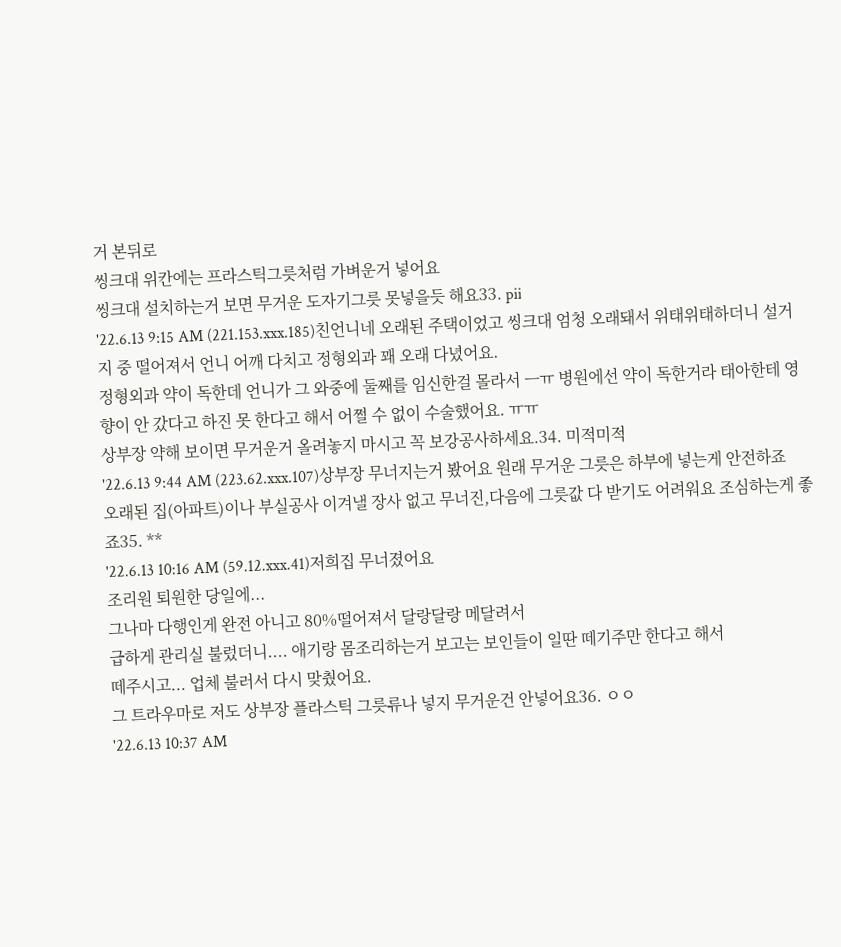거 본뒤로
씽크대 위칸에는 프라스틱그릇처럼 가벼운거 넣어요
씽크대 설치하는거 보면 무거운 도자기그릇 못넣을듯 해요33. pii
'22.6.13 9:15 AM (221.153.xxx.185)친언니네 오래된 주택이었고 씽크대 엄청 오래돼서 위태위태하더니 설거지 중 떨어져서 언니 어깨 다치고 정형외과 꽤 오래 다녔어요.
정형외과 약이 독한데 언니가 그 와중에 둘째를 임신한걸 몰라서 ㅡㅠ 병원에선 약이 독한거라 태아한테 영향이 안 갔다고 하진 못 한다고 해서 어쩔 수 없이 수술했어요. ㅠㅠ
상부장 약해 보이면 무거운거 올려놓지 마시고 꼭 보강공사하세요.34. 미적미적
'22.6.13 9:44 AM (223.62.xxx.107)상부장 무너지는거 봤어요 원래 무거운 그릇은 하부에 넣는게 안전하죠
오래된 집(아파트)이나 부실공사 이겨낼 장사 없고 무너진,다음에 그릇값 다 받기도 어려워요 조심하는게 좋죠35. **
'22.6.13 10:16 AM (59.12.xxx.41)저희집 무너졌어요
조리원 퇴원한 당일에...
그나마 다행인게 완전 아니고 80%떨어져서 달랑달랑 메달려서
급하게 관리실 불렀더니.... 애기랑 몸조리하는거 보고는 보인들이 일딴 떼기주만 한다고 해서
떼주시고... 업체 불러서 다시 맞췄어요.
그 트라우마로 저도 상부장 플라스틱 그릇류나 넣지 무거운건 안넣어요36. ㅇㅇ
'22.6.13 10:37 AM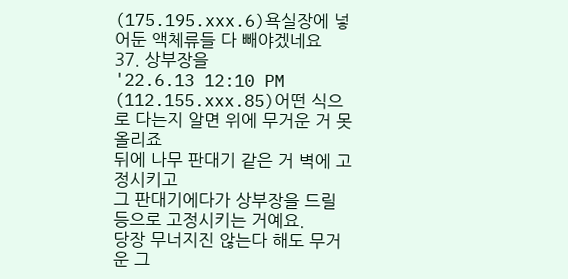(175.195.xxx.6)욕실장에 넣어둔 액체류들 다 빼야겠네요
37. 상부장을
'22.6.13 12:10 PM (112.155.xxx.85)어떤 식으로 다는지 알면 위에 무거운 거 못 올리죠
뒤에 나무 판대기 같은 거 벽에 고정시키고
그 판대기에다가 상부장을 드릴 등으로 고정시키는 거예요.
당장 무너지진 않는다 해도 무거운 그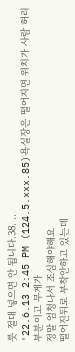릇 절대 넣으면 안 됩니다.38. ..
'22.6.13 2:45 PM (124.5.xxx.85)욕실장은 떨어지면 위치가 사람 허리 부분이고 무게가
정말 엄청나서 조심해야해요
떨어진뒤로 부착안하고 있는데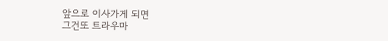앞으로 이사가게 되면
그건또 트라우마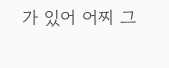가 있어 어찌 그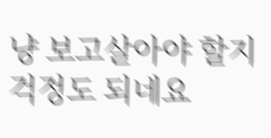냥 보고살아야 할지 걱정도 되네요